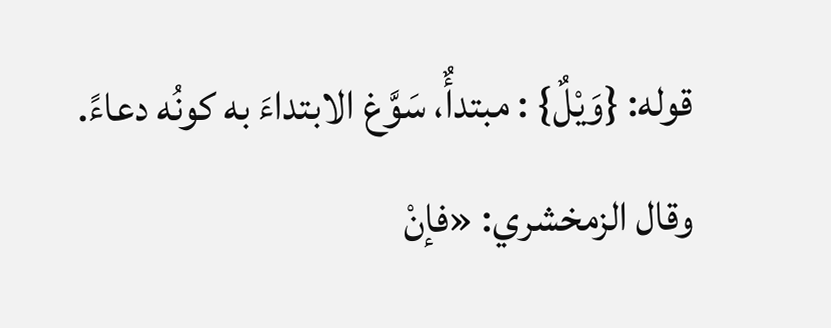قوله: {وَيْلٌ} : مبتدأٌ، سَوَّغ الابتداءَ به كونُه دعاءً.
وقال الزمخشري: «فإنْ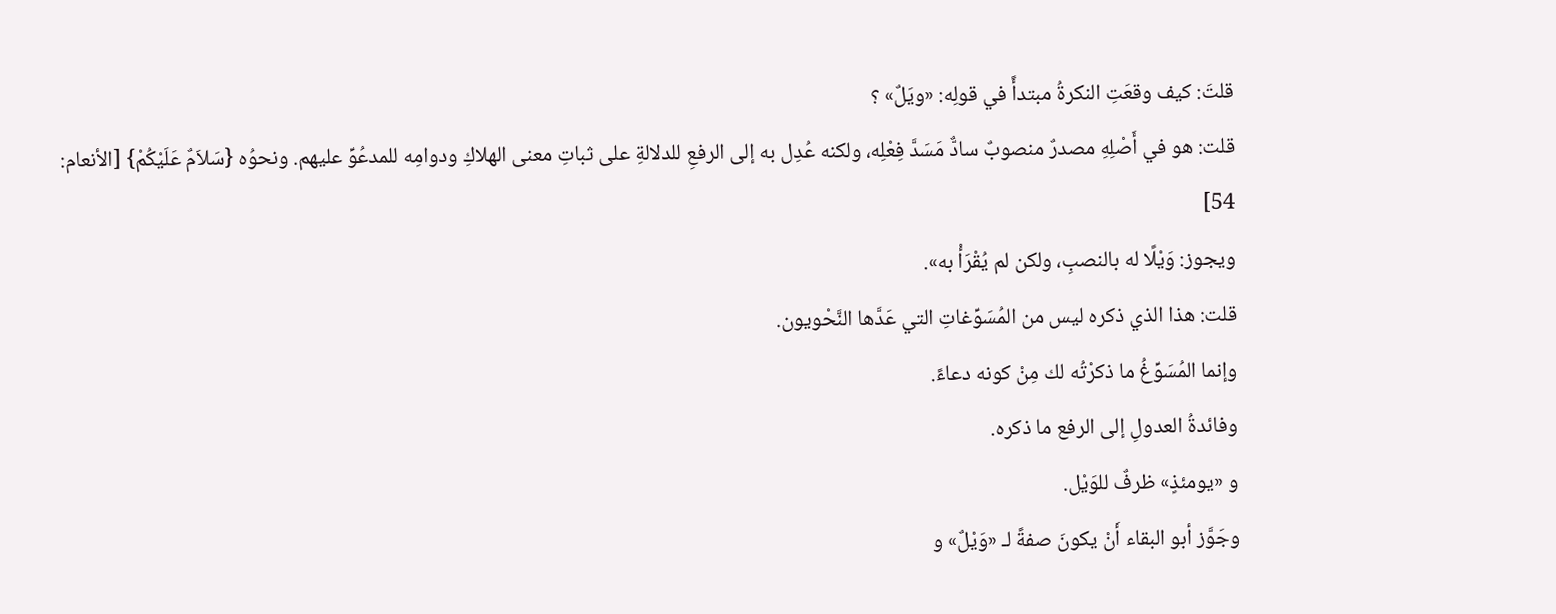قلتَ: كيف وقعَتِ النكرةُ مبتدأً في قولِه: «ويَلٌ» ؟
قلت: هو في أَصْلِهِ مصدرٌ منصوبٌ سادٌّ مَسَدَّ فِعْلِه، ولكنه عُدِل به إلى الرفعِ للدلالةِ على ثباتِ معنى الهلاكِ ودوامِه للمدعُوِّ عليهم. ونحوُه {سَلاَمٌ عَلَيْكُمْ} [الأنعام: 54]
ويجوز: وَيْلًا له بالنصبِ، ولكن لم يُقْرَأْ به».
قلت: هذا الذي ذكره ليس من المُسَوِّغاتِ التي عَدَّها النَّحْويون.
وإنما المُسَوِّغُ ما ذكرْتُه لك مِنْ كونه دعاءً.
وفائدةُ العدولِ إلى الرفع ما ذكره.
و «يومئذٍ» ظرفٌ للوَيْل.
وجَوَّز أبو البقاء أَنْ يكونَ صفةً لـ «وَيْلٌ» و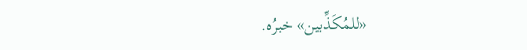«للمُكَذِّبين» خبرُه.